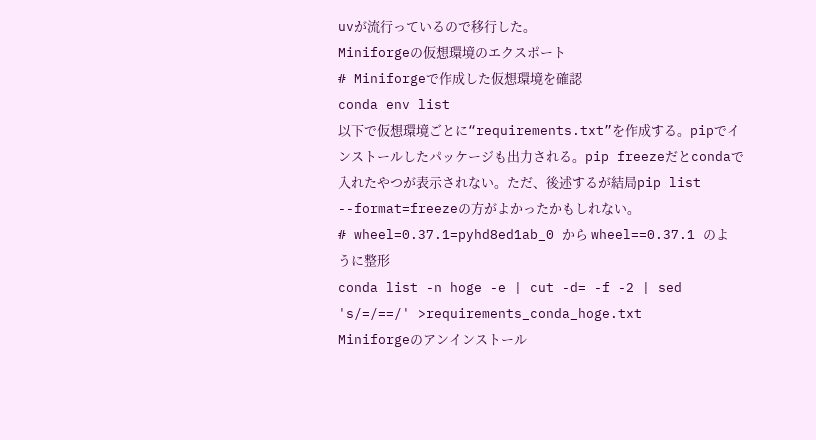uvが流行っているので移行した。
Miniforgeの仮想環境のエクスポート
# Miniforgeで作成した仮想環境を確認
conda env list
以下で仮想環境ごとに“requirements.txt”を作成する。pipでインストールしたパッケージも出力される。pip freezeだとcondaで入れたやつが表示されない。ただ、後述するが結局pip list --format=freezeの方がよかったかもしれない。
# wheel=0.37.1=pyhd8ed1ab_0 から wheel==0.37.1 のように整形
conda list -n hoge -e | cut -d= -f -2 | sed 's/=/==/' >requirements_conda_hoge.txt
Miniforgeのアンインストール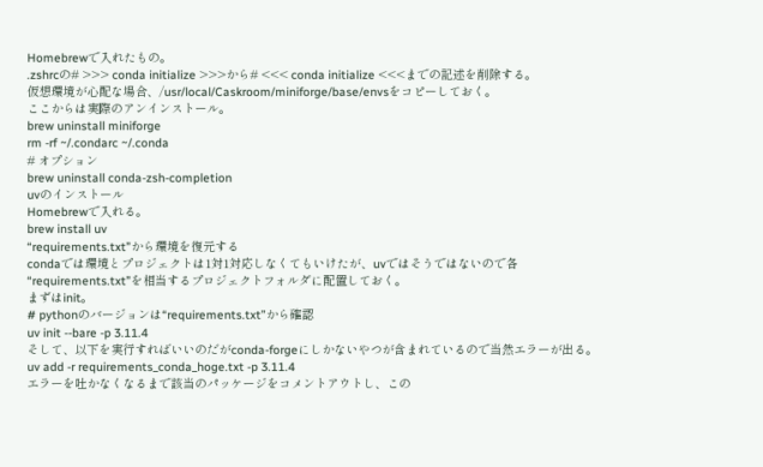Homebrewで入れたもの。
.zshrcの# >>> conda initialize >>>から# <<< conda initialize <<<までの記述を削除する。
仮想環境が心配な場合、/usr/local/Caskroom/miniforge/base/envsをコピーしておく。
ここからは実際のアンインストール。
brew uninstall miniforge
rm -rf ~/.condarc ~/.conda
# オプション
brew uninstall conda-zsh-completion
uvのインストール
Homebrewで入れる。
brew install uv
“requirements.txt”から環境を復元する
condaでは環境とプロジェクトは1対1対応しなくてもいけたが、uvではそうではないので各“requirements.txt”を相当するプロジェクトフォルダに配置しておく。
まずはinit。
# pythonのバージョンは“requirements.txt”から確認
uv init --bare -p 3.11.4
そして、以下を実行すればいいのだがconda-forgeにしかないやつが含まれているので当然エラーが出る。
uv add -r requirements_conda_hoge.txt -p 3.11.4
エラーを吐かなくなるまで該当のパッケージをコメントアウトし、この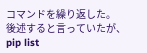コマンドを繰り返した。
後述すると言っていたが、pip list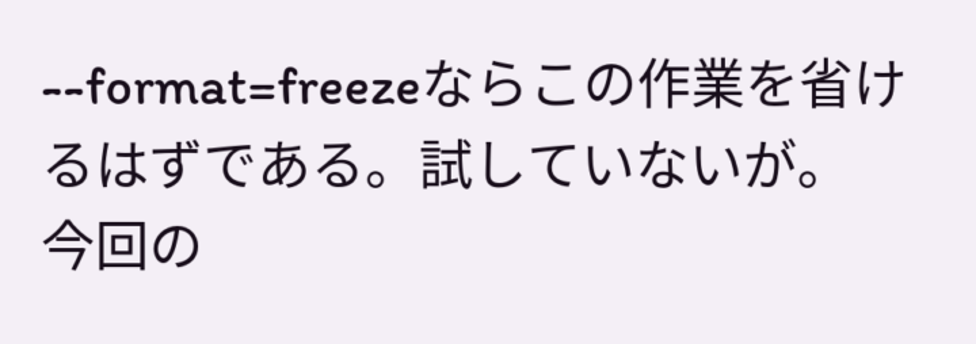--format=freezeならこの作業を省けるはずである。試していないが。
今回の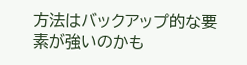方法はバックアップ的な要素が強いのかも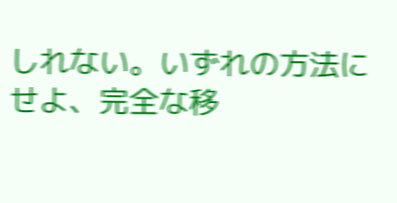しれない。いずれの方法にせよ、完全な移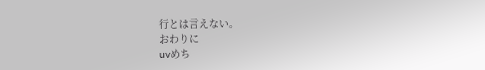行とは言えない。
おわりに
uvめち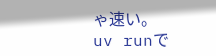ゃ速い。
uv runで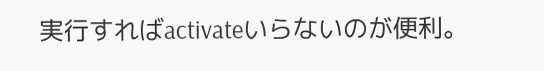実行すればactivateいらないのが便利。